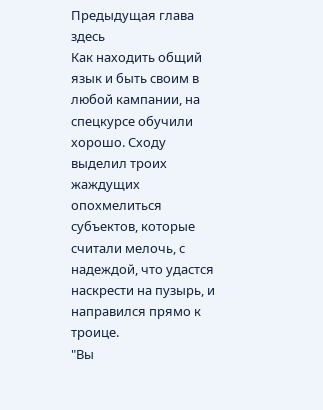Предыдущая глава здесь
Как находить общий язык и быть своим в любой кампании, на спецкурсе обучили хорошо. Сходу выделил троих жаждущих опохмелиться субъектов, которые считали мелочь, с надеждой, что удастся наскрести на пузырь, и направился прямо к троице.
"Вы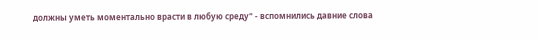должны уметь моментально врасти в любую среду" - вспомнились давние слова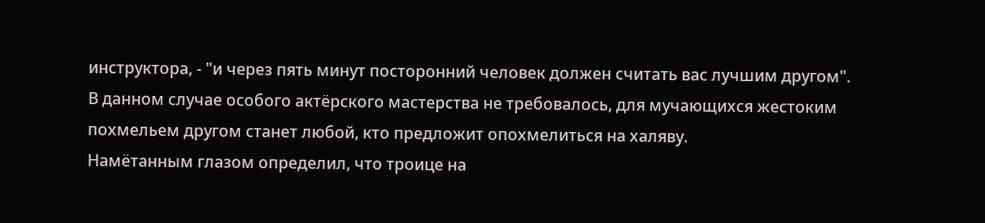инструктора, - "и через пять минут посторонний человек должен считать вас лучшим другом".
В данном случае особого актёрского мастерства не требовалось, для мучающихся жестоким похмельем другом станет любой, кто предложит опохмелиться на халяву.
Намётанным глазом определил, что троице на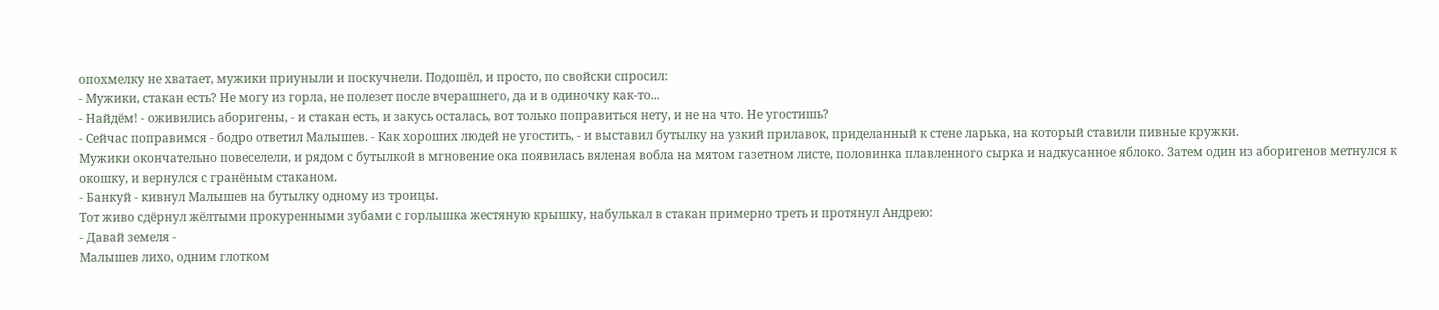опохмелку не хватает, мужики приуныли и поскучнели. Подошёл, и просто, по свойски спросил:
- Мужики, стакан есть? Не могу из горла, не полезет после вчерашнего, да и в одиночку как-то...
- Найдём! - оживились аборигены, - и стакан есть, и закусь осталась, вот только поправиться нету, и не на что. Не угостишь?
- Сейчас поправимся - бодро ответил Малышев. - Как хороших людей не угостить, - и выставил бутылку на узкий прилавок, приделанный к стене ларька, на который ставили пивные кружки.
Мужики окончательно повеселели, и рядом с бутылкой в мгновение ока появилась вяленая вобла на мятом газетном листе, половинка плавленного сырка и надкусанное яблоко. Затем один из аборигенов метнулся к окошку, и вернулся с гранёным стаканом.
- Банкуй - кивнул Малышев на бутылку одному из троицы.
Тот живо сдёрнул жёлтыми прокуренными зубами с горлышка жестяную крышку, набулькал в стакан примерно треть и протянул Андрею:
- Давай земеля -
Малышев лихо, одним глотком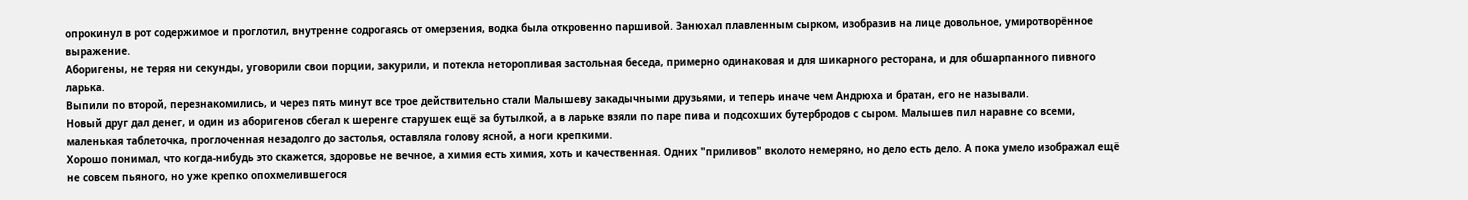опрокинул в рот содержимое и проглотил, внутренне содрогаясь от омерзения, водка была откровенно паршивой. Занюхал плавленным сырком, изобразив на лице довольное, умиротворённое выражение.
Аборигены, не теряя ни секунды, уговорили свои порции, закурили, и потекла неторопливая застольная беседа, примерно одинаковая и для шикарного ресторана, и для обшарпанного пивного ларька.
Выпили по второй, перезнакомились, и через пять минут все трое действительно стали Малышеву закадычными друзьями, и теперь иначе чем Андрюха и братан, его не называли.
Новый друг дал денег, и один из аборигенов сбегал к шеренге старушек ещё за бутылкой, а в ларьке взяли по паре пива и подсохших бутербродов с сыром. Малышев пил наравне со всеми, маленькая таблеточка, проглоченная незадолго до застолья, оставляла голову ясной, а ноги крепкими.
Хорошо понимал, что когда-нибудь это скажется, здоровье не вечное, а химия есть химия, хоть и качественная. Одних "приливов" вколото немеряно, но дело есть дело. А пока умело изображал ещё не совсем пьяного, но уже крепко опохмелившегося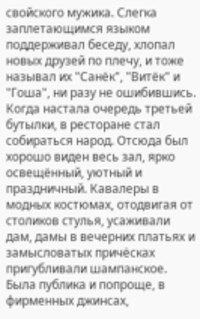свойского мужика. Слегка заплетающимся языком поддерживал беседу, хлопал новых друзей по плечу, и тоже называл их "Санёк", "Витёк" и "Гоша", ни разу не ошибившись.
Когда настала очередь третьей бутылки, в ресторане стал собираться народ. Отсюда был хорошо виден весь зал, ярко освещённый, уютный и праздничный. Кавалеры в модных костюмах, отодвигая от столиков стулья, усаживали дам, дамы в вечерних платьях и замысловатых причёсках пригубливали шампанское.
Была публика и попроще, в фирменных джинсах,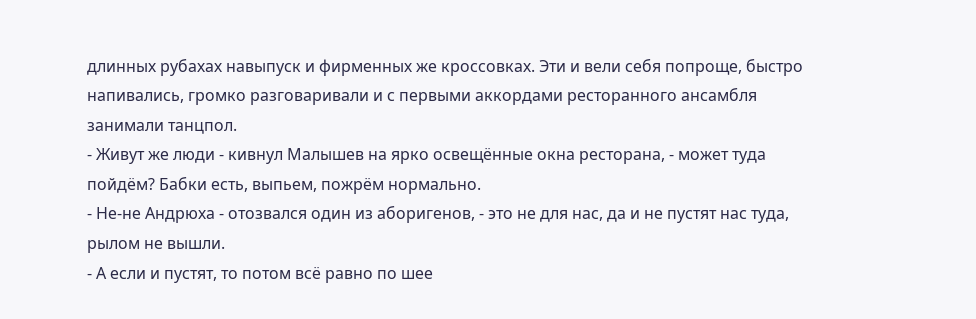длинных рубахах навыпуск и фирменных же кроссовках. Эти и вели себя попроще, быстро напивались, громко разговаривали и с первыми аккордами ресторанного ансамбля занимали танцпол.
- Живут же люди - кивнул Малышев на ярко освещённые окна ресторана, - может туда пойдём? Бабки есть, выпьем, пожрём нормально.
- Не-не Андрюха - отозвался один из аборигенов, - это не для нас, да и не пустят нас туда, рылом не вышли.
- А если и пустят, то потом всё равно по шее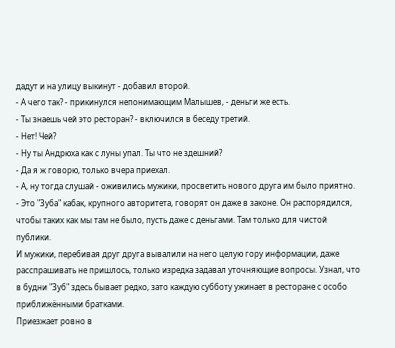дадут и на улицу выкинут - добавил второй.
- А чего так? - прикинулся непонимающим Малышев, - деньги же есть.
- Ты знаешь чей это ресторан? - включился в беседу третий.
- Нет! Чей?
- Ну ты Андрюха как с луны упал. Ты что не здешний?
- Да я ж говорю, только вчера приехал.
- А, ну тогда слушай - оживились мужики, просветить нового друга им было приятно.
- Это "Зуба" кабак, крупного авторитета, говорят он даже в законе. Он распорядился, чтобы таких как мы там не было, пусть даже с деньгами. Там только для чистой публики.
И мужики, перебивая друг друга вывалили на него целую гору информации, даже расспрашивать не пришлось, только изредка задавал уточняющие вопросы. Узнал, что в будни "Зуб" здесь бывает редко, зато каждую субботу ужинает в ресторане с особо приближёнными братками.
Приезжает ровно в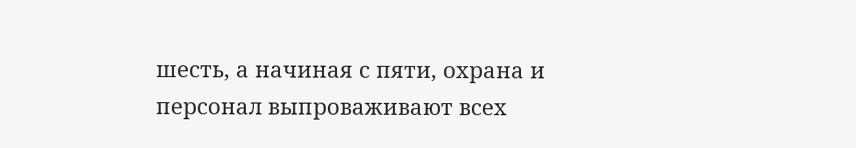шесть, а начиная с пяти, охрана и персонал выпроваживают всех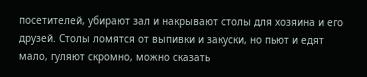посетителей, убирают зал и накрывают столы для хозяина и его друзей. Столы ломятся от выпивки и закуски, но пьют и едят мало, гуляют скромно, можно сказать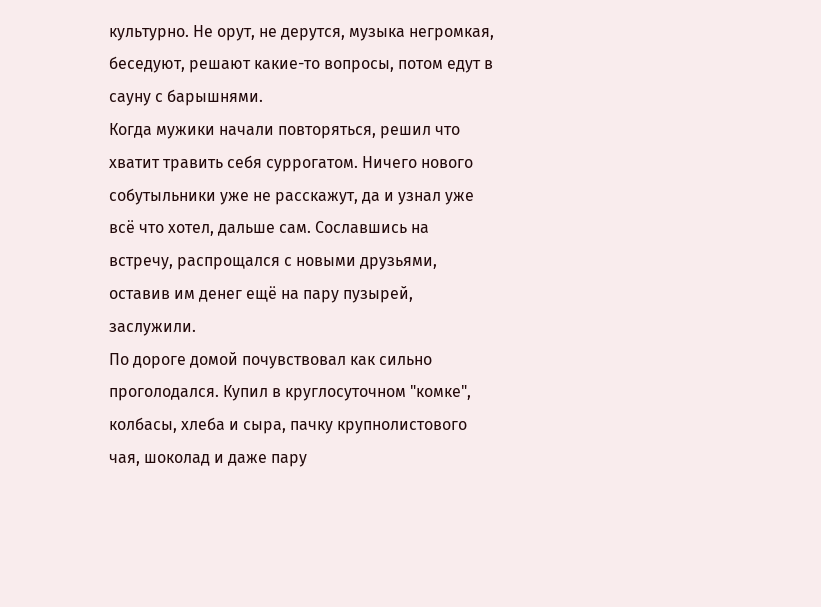культурно. Не орут, не дерутся, музыка негромкая, беседуют, решают какие-то вопросы, потом едут в сауну с барышнями.
Когда мужики начали повторяться, решил что хватит травить себя суррогатом. Ничего нового собутыльники уже не расскажут, да и узнал уже всё что хотел, дальше сам. Сославшись на встречу, распрощался с новыми друзьями, оставив им денег ещё на пару пузырей, заслужили.
По дороге домой почувствовал как сильно проголодался. Купил в круглосуточном "комке", колбасы, хлеба и сыра, пачку крупнолистового чая, шоколад и даже пару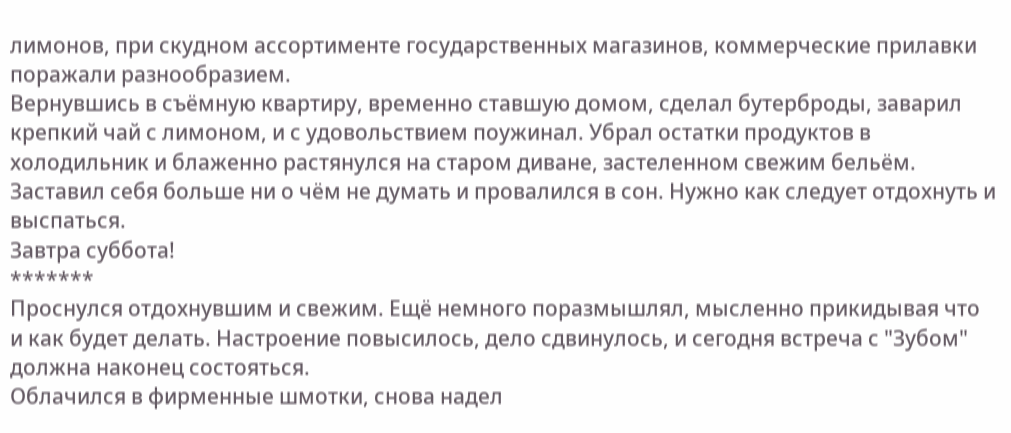лимонов, при скудном ассортименте государственных магазинов, коммерческие прилавки поражали разнообразием.
Вернувшись в съёмную квартиру, временно ставшую домом, сделал бутерброды, заварил крепкий чай с лимоном, и с удовольствием поужинал. Убрал остатки продуктов в холодильник и блаженно растянулся на старом диване, застеленном свежим бельём. Заставил себя больше ни о чём не думать и провалился в сон. Нужно как следует отдохнуть и выспаться.
Завтра суббота!
*******
Проснулся отдохнувшим и свежим. Ещё немного поразмышлял, мысленно прикидывая что и как будет делать. Настроение повысилось, дело сдвинулось, и сегодня встреча с "Зубом" должна наконец состояться.
Облачился в фирменные шмотки, снова надел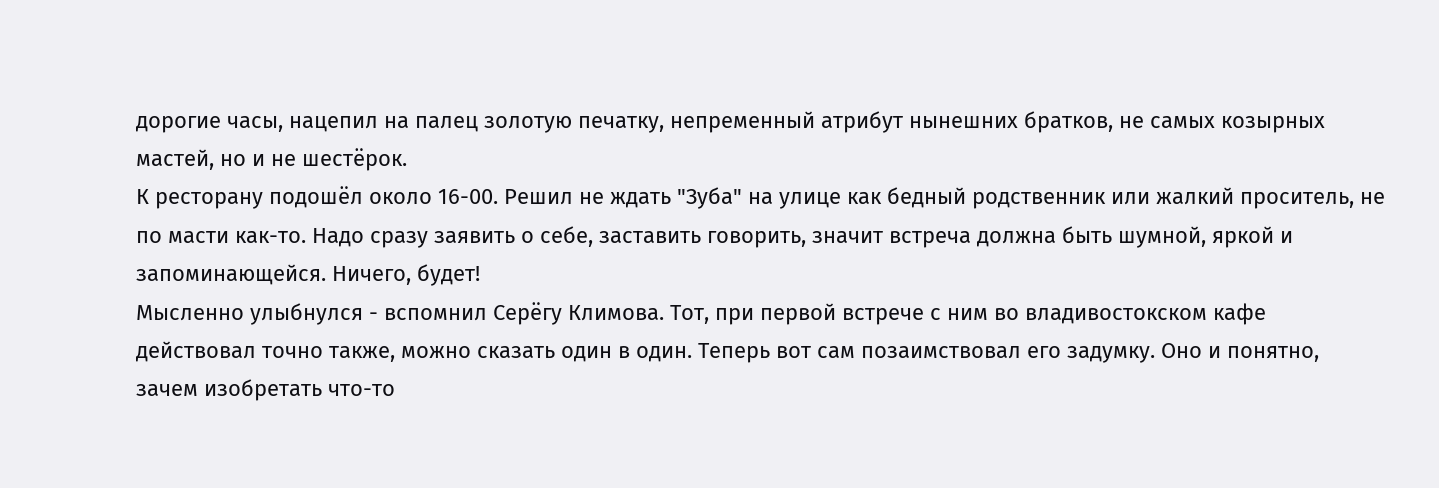дорогие часы, нацепил на палец золотую печатку, непременный атрибут нынешних братков, не самых козырных мастей, но и не шестёрок.
К ресторану подошёл около 16-00. Решил не ждать "Зуба" на улице как бедный родственник или жалкий проситель, не по масти как-то. Надо сразу заявить о себе, заставить говорить, значит встреча должна быть шумной, яркой и запоминающейся. Ничего, будет!
Мысленно улыбнулся - вспомнил Серёгу Климова. Тот, при первой встрече с ним во владивостокском кафе действовал точно также, можно сказать один в один. Теперь вот сам позаимствовал его задумку. Оно и понятно, зачем изобретать что-то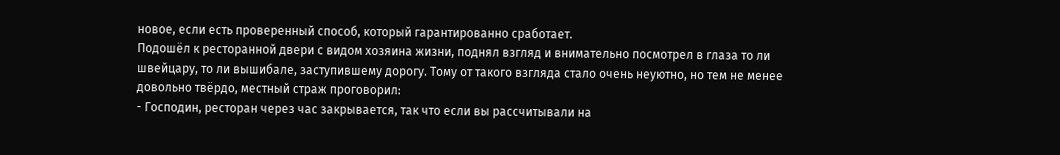новое, если есть проверенный способ, который гарантированно сработает.
Подошёл к ресторанной двери с видом хозяина жизни, поднял взгляд и внимательно посмотрел в глаза то ли швейцару, то ли вышибале, заступившему дорогу. Тому от такого взгляда стало очень неуютно, но тем не менее довольно твёрдо, местный страж проговорил:
- Господин, ресторан через час закрывается, так что если вы рассчитывали на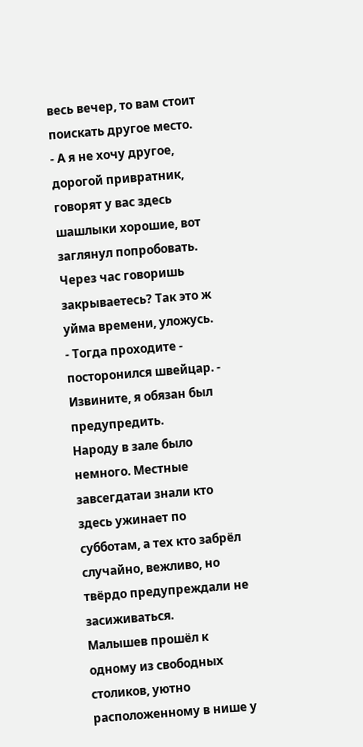весь вечер, то вам стоит поискать другое место.
- А я не хочу другое, дорогой привратник, говорят у вас здесь шашлыки хорошие, вот заглянул попробовать. Через час говоришь закрываетесь? Так это ж уйма времени, уложусь.
- Тогда проходите - посторонился швейцар. - Извините, я обязан был предупредить.
Народу в зале было немного. Местные завсегдатаи знали кто здесь ужинает по субботам, а тех кто забрёл случайно, вежливо, но твёрдо предупреждали не засиживаться.
Малышев прошёл к одному из свободных столиков, уютно расположенному в нише у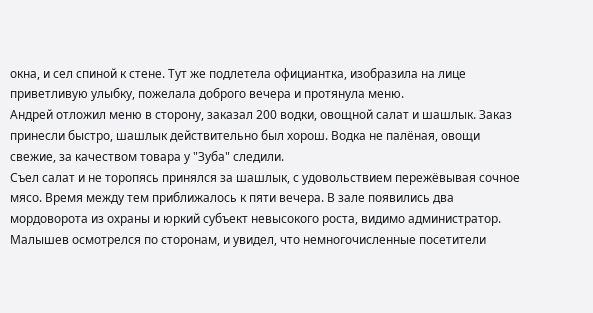окна, и сел спиной к стене. Тут же подлетела официантка, изобразила на лице приветливую улыбку, пожелала доброго вечера и протянула меню.
Андрей отложил меню в сторону, заказал 200 водки, овощной салат и шашлык. Заказ принесли быстро, шашлык действительно был хорош. Водка не палёная, овощи свежие, за качеством товара у "Зуба" следили.
Съел салат и не торопясь принялся за шашлык, с удовольствием пережёвывая сочное мясо. Время между тем приближалось к пяти вечера. В зале появились два мордоворота из охраны и юркий субъект невысокого роста, видимо администратор.
Малышев осмотрелся по сторонам, и увидел, что немногочисленные посетители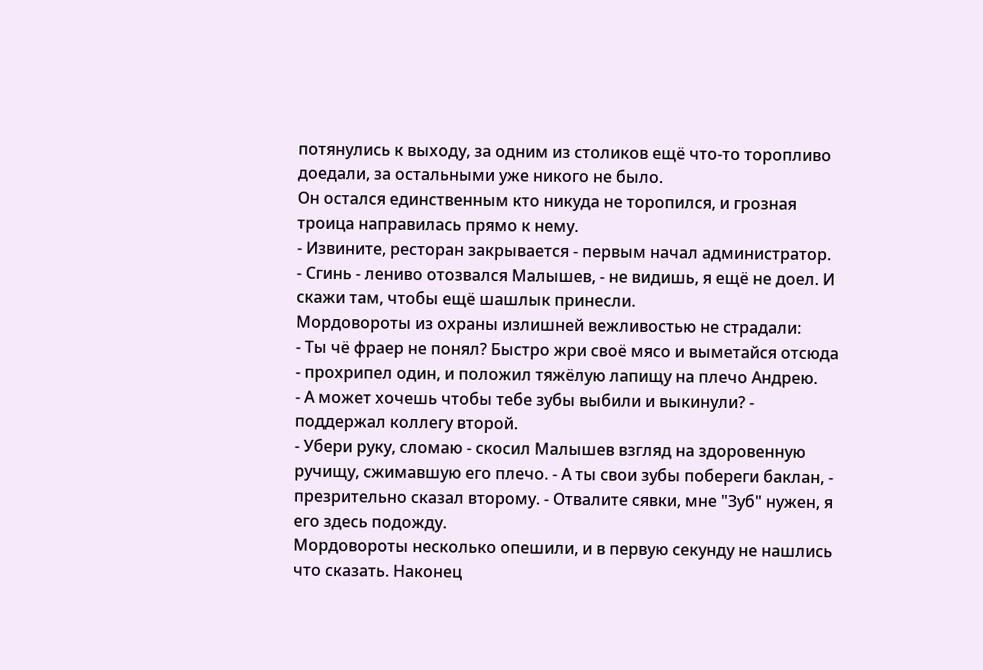потянулись к выходу, за одним из столиков ещё что-то торопливо доедали, за остальными уже никого не было.
Он остался единственным кто никуда не торопился, и грозная троица направилась прямо к нему.
- Извините, ресторан закрывается - первым начал администратор.
- Сгинь - лениво отозвался Малышев, - не видишь, я ещё не доел. И скажи там, чтобы ещё шашлык принесли.
Мордовороты из охраны излишней вежливостью не страдали:
- Ты чё фраер не понял? Быстро жри своё мясо и выметайся отсюда - прохрипел один, и положил тяжёлую лапищу на плечо Андрею.
- А может хочешь чтобы тебе зубы выбили и выкинули? - поддержал коллегу второй.
- Убери руку, сломаю - скосил Малышев взгляд на здоровенную ручищу, сжимавшую его плечо. - А ты свои зубы побереги баклан, - презрительно сказал второму. - Отвалите сявки, мне "Зуб" нужен, я его здесь подожду.
Мордовороты несколько опешили, и в первую секунду не нашлись что сказать. Наконец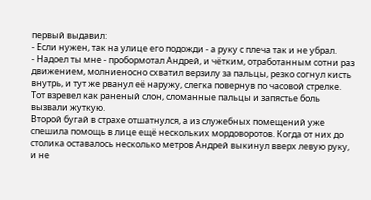первый выдавил:
- Если нужен, так на улице его подожди - а руку с плеча так и не убрал.
- Надоел ты мне - пробормотал Андрей, и чётким, отработанным сотни раз движением, молниеносно схватил верзилу за пальцы, резко согнул кисть внутрь, и тут же рванул её наружу, слегка повернув по часовой стрелке. Тот взревел как раненый слон, сломанные пальцы и запястье боль вызвали жуткую.
Второй бугай в страхе отшатнулся, а из служебных помещений уже спешила помощь в лице ещё нескольких мордоворотов. Когда от них до столика оставалось несколько метров Андрей выкинул вверх левую руку, и не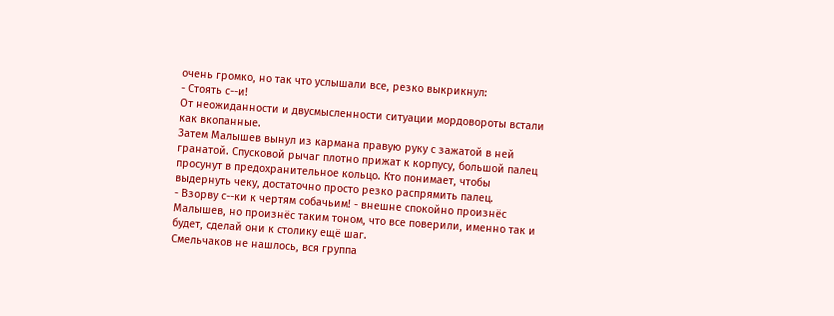очень громко, но так что услышали все, резко выкрикнул:
- Стоять с--и!
От неожиданности и двусмысленности ситуации мордовороты встали как вкопанные.
Затем Малышев вынул из кармана правую руку с зажатой в ней гранатой. Спусковой рычаг плотно прижат к корпусу, большой палец просунут в предохранительное кольцо. Кто понимает, чтобы выдернуть чеку, достаточно просто резко распрямить палец.
- Взорву с--ки к чертям собачьим! - внешне спокойно произнёс Малышев, но произнёс таким тоном, что все поверили, именно так и будет, сделай они к столику ещё шаг.
Смельчаков не нашлось, вся группа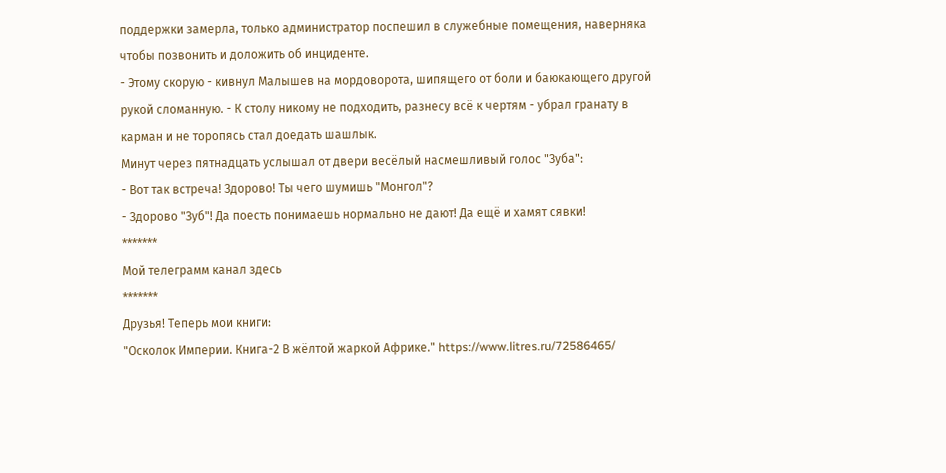поддержки замерла, только администратор поспешил в служебные помещения, наверняка чтобы позвонить и доложить об инциденте.
- Этому скорую - кивнул Малышев на мордоворота, шипящего от боли и баюкающего другой рукой сломанную. - К столу никому не подходить, разнесу всё к чертям - убрал гранату в карман и не торопясь стал доедать шашлык.
Минут через пятнадцать услышал от двери весёлый насмешливый голос "Зуба":
- Вот так встреча! Здорово! Ты чего шумишь "Монгол"?
- Здорово "Зуб"! Да поесть понимаешь нормально не дают! Да ещё и хамят сявки!
*******
Мой телеграмм канал здесь
*******
Друзья! Теперь мои книги:
"Осколок Империи. Книга-2 В жёлтой жаркой Африке." https://www.litres.ru/72586465/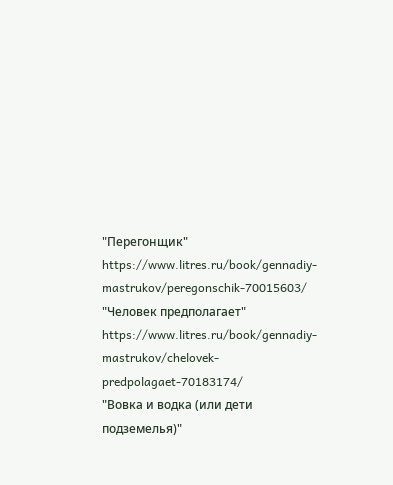"Перегонщик" https://www.litres.ru/book/gennadiy-mastrukov/peregonschik-70015603/
"Человек предполагает" https://www.litres.ru/book/gennadiy-mastrukov/chelovek-predpolagaet-70183174/
"Вовка и водка (или дети подземелья)"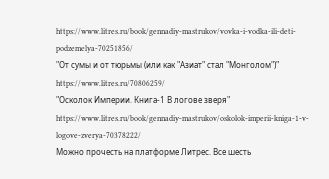https://www.litres.ru/book/gennadiy-mastrukov/vovka-i-vodka-ili-deti-podzemelya-70251856/
"От сумы и от тюрьмы (или как "Азиат" стал "Монголом")" https://www.litres.ru/70806259/
"Осколок Империи. Книга-1 В логове зверя" https://www.litres.ru/book/gennadiy-mastrukov/oskolok-imperii-kniga-1-v-logove-zverya-70378222/
Можно прочесть на платформе Литрес. Все шесть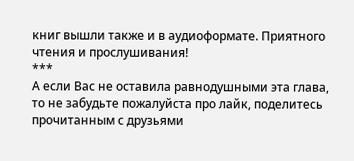книг вышли также и в аудиоформате. Приятного чтения и прослушивания!
***
А если Вас не оставила равнодушными эта глава, то не забудьте пожалуйста про лайк, поделитесь прочитанным с друзьями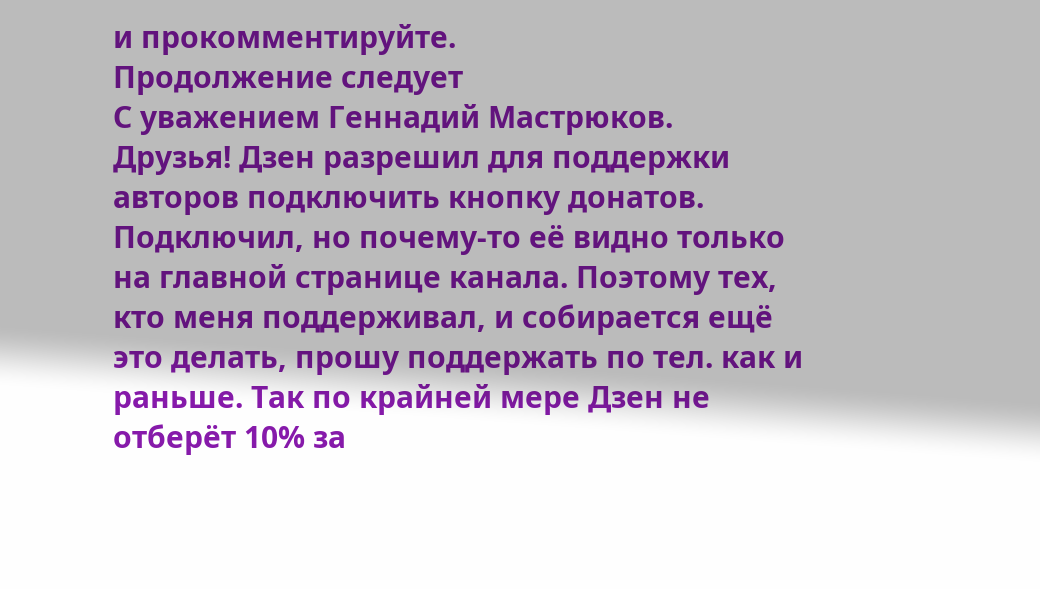и прокомментируйте.
Продолжение следует
С уважением Геннадий Мастрюков.
Друзья! Дзен разрешил для поддержки авторов подключить кнопку донатов. Подключил, но почему-то её видно только на главной странице канала. Поэтому тех, кто меня поддерживал, и собирается ещё это делать, прошу поддержать по тел. как и раньше. Так по крайней мере Дзен не отберёт 10% за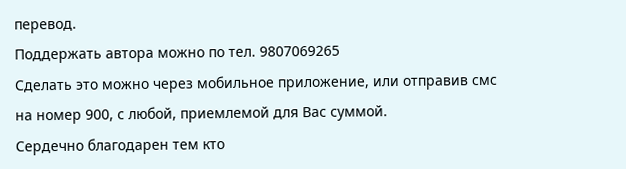перевод.
Поддержать автора можно по тел. 9807069265
Сделать это можно через мобильное приложение, или отправив смс на номер 900, с любой, приемлемой для Вас суммой.
Сердечно благодарен тем кто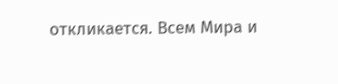откликается. Всем Мира и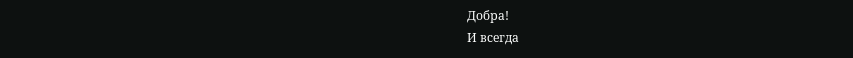Добра!
И всегда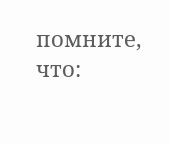помните, что: